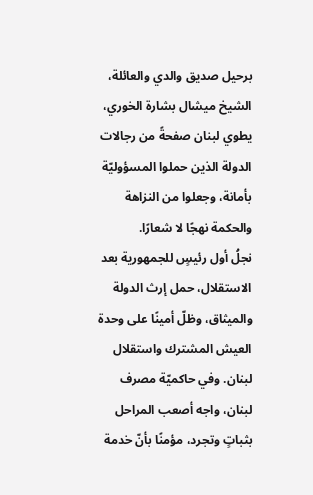برحيل صديق والدي والعائلة، الشيخ ميشال بشارة الخوري، يطوي لبنان صفحةً من رجالات الدولة الذين حملوا المسؤوليّة بأمانة، وجعلوا من النزاهة والحكمة نهجًا لا شعارًا.
نجلُ أول رئيسٍ للجمهورية بعد الاستقلال، حمل إرث الدولة والميثاق، وظلّ أمينًا على وحدة العيش المشترك واستقلال لبنان. وفي حاكميّة مصرف لبنان، واجه أصعب المراحل بثباتٍ وتجرد، مؤمنًا بأنّ خدمة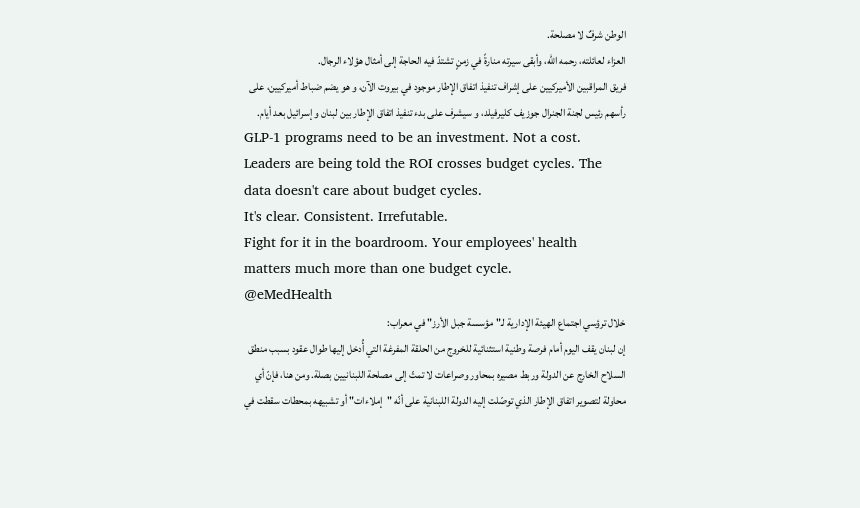الوطن شرفٌ لا مصلحة.
العزاء لعائلته، رحمه الله، وأبقى سيرته منارةً في زمنٍ تشتدّ فيه الحاجة إلى أمثال هؤلاء الرجال.
فريق المراقبين الأميركيين على إشراف تنفيذ اتفاق الإطار موجود في بيروت الآن، و هو يضم ضباط أميركيين، على رأسهم رئيس لجنة الجنرال جوزيف كليرفيلد، و سيشرف على بدء تنفيذ اتفاق الإطار بين لبنان و إسرائيل بعد أيام.
GLP-1 programs need to be an investment. Not a cost. Leaders are being told the ROI crosses budget cycles. The data doesn't care about budget cycles.
It's clear. Consistent. Irrefutable.
Fight for it in the boardroom. Your employees' health matters much more than one budget cycle.
@eMedHealth
خلال ترؤسي اجتماع الهيئة الإدارية لـ"مؤسسة جبل الأرز" في معراب:
إن لبنان يقف اليوم أمام فرصة وطنية استثنائية للخروج من الحلقة المفرغة التي أُدخل إليها طوال عقود بسبب منطق السلاح الخارج عن الدولة وربط مصيره بمحاور وصراعات لا تمتّ إلى مصلحة اللبنانيين بصلة. ومن هنا، فإنّ أي محاولة لتصوير اتفاق الإطار الذي توصّلت إليه الدولة اللبنانية على أنّه "إملاءات" أو تشبيهه بمحطات سقطت في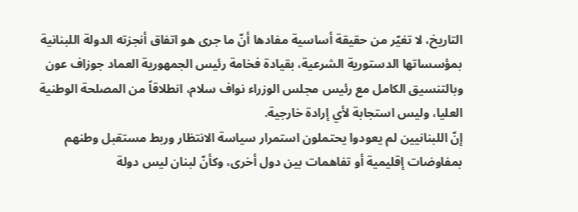التاريخ، لا تغيّر من حقيقة أساسية مفادها أنّ ما جرى هو اتفاق أنجزته الدولة اللبنانية بمؤسساتها الدستورية الشرعية، بقيادة فخامة رئيس الجمهورية العماد جوزاف عون وبالتنسيق الكامل مع رئيس مجلس الوزراء نواف سلام، انطلاقاً من المصلحة الوطنية العليا، وليس استجابة لأي إرادة خارجية.
إنّ اللبنانيين لم يعودوا يحتملون استمرار سياسة الانتظار وربط مستقبل وطنهم بمفاوضات إقليمية أو تفاهمات بين دول أخرى، وكأنّ لبنان ليس دولة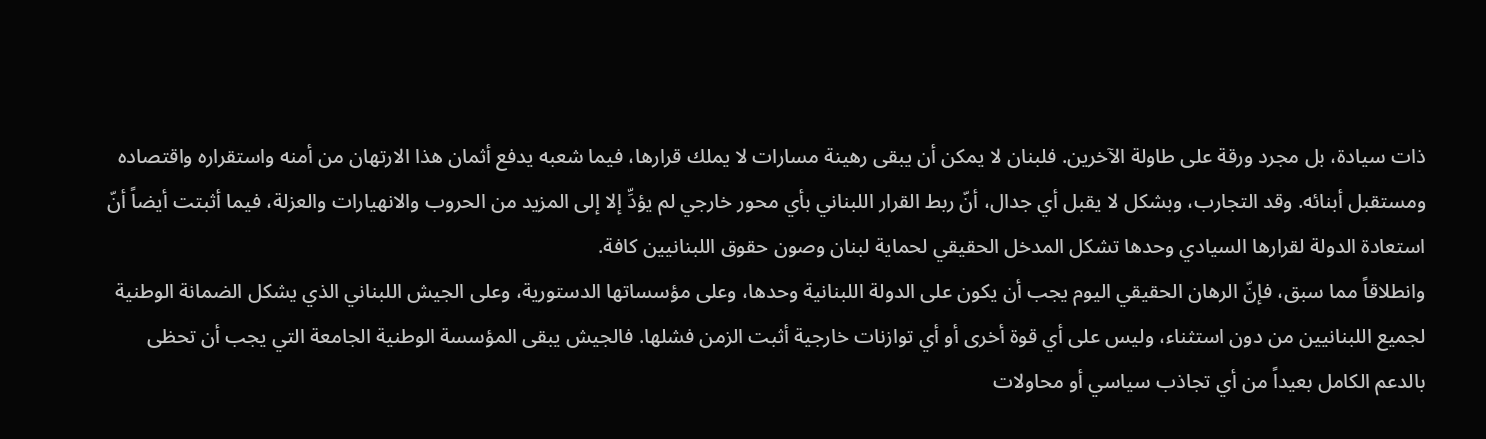ذات سيادة، بل مجرد ورقة على طاولة الآخرين. فلبنان لا يمكن أن يبقى رهينة مسارات لا يملك قرارها، فيما شعبه يدفع أثمان هذا الارتهان من أمنه واستقراره واقتصاده ومستقبل أبنائه. وقد التجارب، وبشكل لا يقبل أي جدال، أنّ ربط القرار اللبناني بأي محور خارجي لم يؤدِّ إلا إلى المزيد من الحروب والانهيارات والعزلة، فيما أثبتت أيضاً أنّ استعادة الدولة لقرارها السيادي وحدها تشكل المدخل الحقيقي لحماية لبنان وصون حقوق اللبنانيين كافة.
وانطلاقاً مما سبق، فإنّ الرهان الحقيقي اليوم يجب أن يكون على الدولة اللبنانية وحدها، وعلى مؤسساتها الدستورية، وعلى الجيش اللبناني الذي يشكل الضمانة الوطنية لجميع اللبنانيين من دون استثناء، وليس على أي قوة أخرى أو أي توازنات خارجية أثبت الزمن فشلها. فالجيش يبقى المؤسسة الوطنية الجامعة التي يجب أن تحظى بالدعم الكامل بعيداً من أي تجاذب سياسي أو محاولات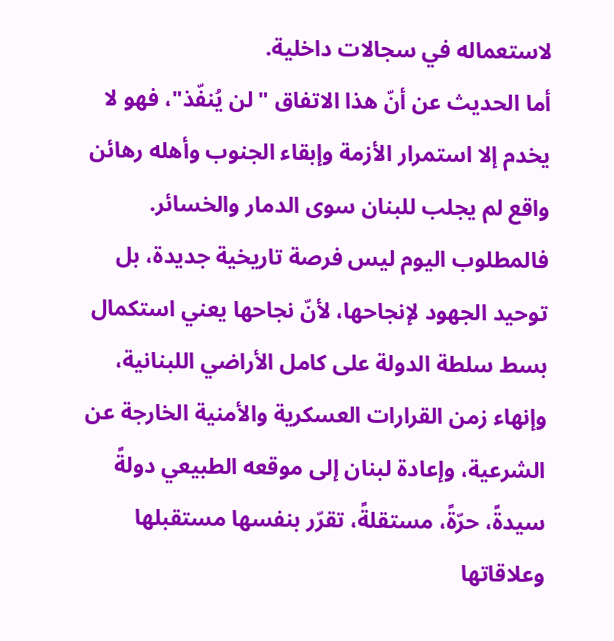لاستعماله في سجالات داخلية.
أما الحديث عن أنّ هذا الاتفاق "لن يُنفّذ"، فهو لا يخدم إلا استمرار الأزمة وإبقاء الجنوب وأهله رهائن واقع لم يجلب للبنان سوى الدمار والخسائر. فالمطلوب اليوم ليس فرصة تاريخية جديدة، بل توحيد الجهود لإنجاحها، لأنّ نجاحها يعني استكمال بسط سلطة الدولة على كامل الأراضي اللبنانية، وإنهاء زمن القرارات العسكرية والأمنية الخارجة عن الشرعية، وإعادة لبنان إلى موقعه الطبيعي دولةً سيدةً، حرّةً، مستقلةً، تقرّر بنفسها مستقبلها وعلاقاتها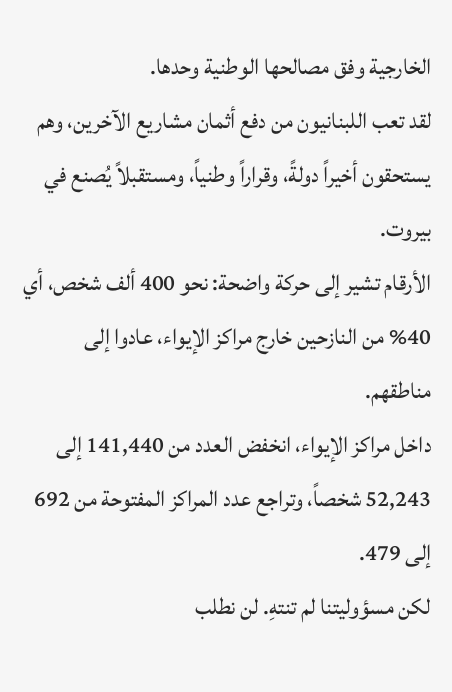الخارجية وفق مصالحها الوطنية وحدها.
لقد تعب اللبنانيون من دفع أثمان مشاريع الآخرين، وهم يستحقون أخيراً دولةً، وقراراً وطنياً، ومستقبلاً يُصنع في بيروت.
الأرقام تشير إلى حركة واضحة: نحو 400 ألف شخص، أي 40% من النازحين خارج مراكز الإيواء، عادوا إلى مناطقهم.
داخل مراكز الإيواء، انخفض العدد من 141,440 إلى 52,243 شخصاً، وتراجع عدد المراكز المفتوحة من 692 إلى 479.
لكن مسؤوليتنا لم تنتهِ. لن نطلب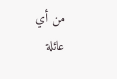من أي عائلة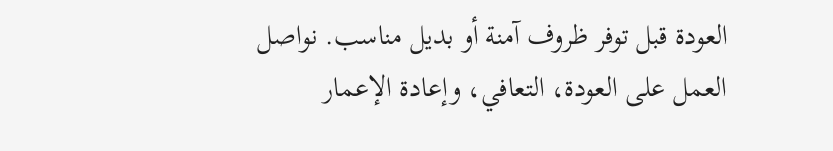العودة قبل توفر ظروف آمنة أو بديل مناسب. نواصل العمل على العودة، التعافي، وإعادة الإعمار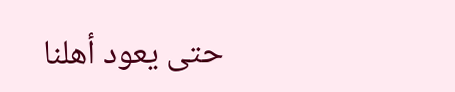حتى يعود أهلنا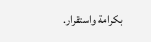بكرامة واستقرار.